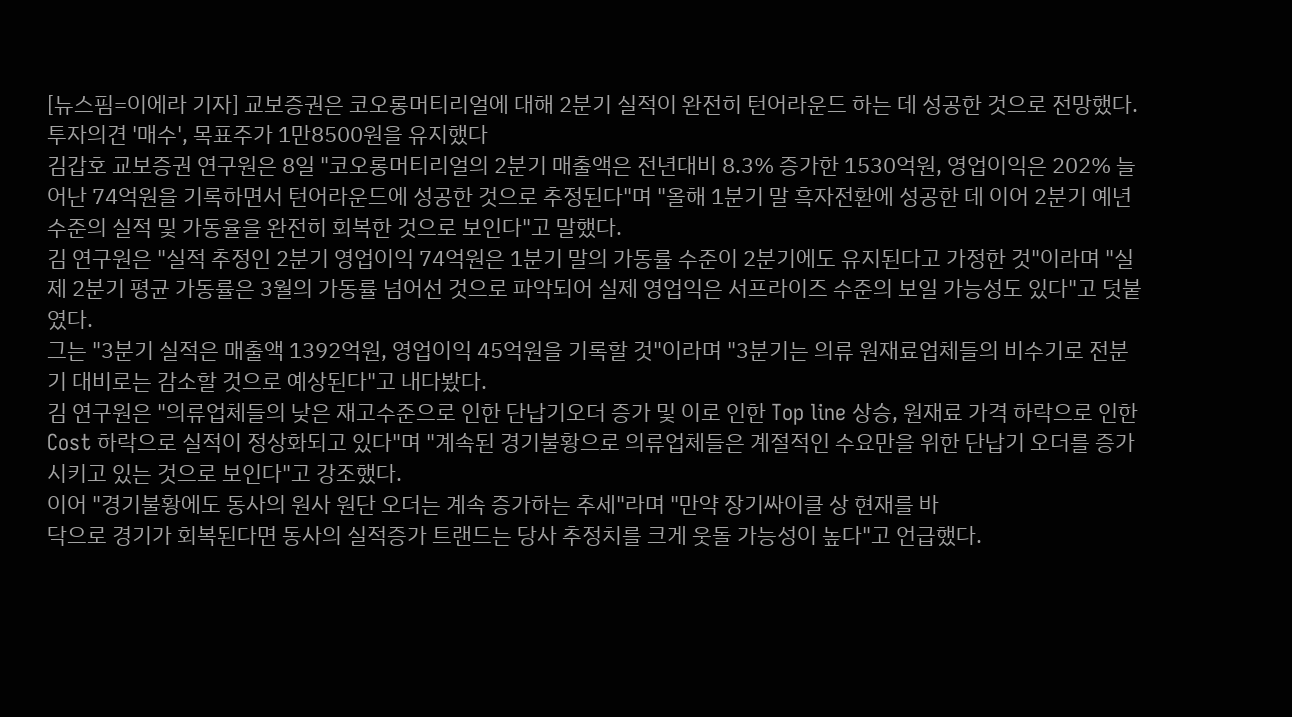[뉴스핌=이에라 기자] 교보증권은 코오롱머티리얼에 대해 2분기 실적이 완전히 턴어라운드 하는 데 성공한 것으로 전망했다. 투자의견 '매수', 목표주가 1만8500원을 유지했다
김갑호 교보증권 연구원은 8일 "코오롱머티리얼의 2분기 매출액은 전년대비 8.3% 증가한 1530억원, 영업이익은 202% 늘어난 74억원을 기록하면서 턴어라운드에 성공한 것으로 추정된다"며 "올해 1분기 말 흑자전환에 성공한 데 이어 2분기 예년 수준의 실적 및 가동율을 완전히 회복한 것으로 보인다"고 말했다.
김 연구원은 "실적 추정인 2분기 영업이익 74억원은 1분기 말의 가동률 수준이 2분기에도 유지된다고 가정한 것"이라며 "실제 2분기 평균 가동률은 3월의 가동률 넘어선 것으로 파악되어 실제 영업익은 서프라이즈 수준의 보일 가능성도 있다"고 덧붙였다.
그는 "3분기 실적은 매출액 1392억원, 영업이익 45억원을 기록할 것"이라며 "3분기는 의류 원재료업체들의 비수기로 전분기 대비로는 감소할 것으로 예상된다"고 내다봤다.
김 연구원은 "의류업체들의 낮은 재고수준으로 인한 단납기오더 증가 및 이로 인한 Top line 상승, 원재료 가격 하락으로 인한 Cost 하락으로 실적이 정상화되고 있다"며 "계속된 경기불황으로 의류업체들은 계절적인 수요만을 위한 단납기 오더를 증가시키고 있는 것으로 보인다"고 강조했다.
이어 "경기불황에도 동사의 원사 원단 오더는 계속 증가하는 추세"라며 "만약 장기싸이클 상 현재를 바
닥으로 경기가 회복된다면 동사의 실적증가 트랜드는 당사 추정치를 크게 웃돌 가능성이 높다"고 언급했다.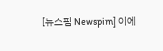[뉴스핌 Newspim] 이에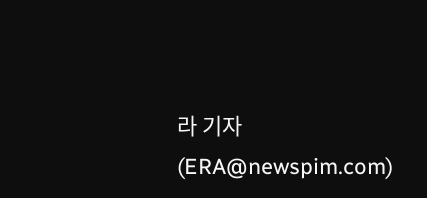라 기자 (ERA@newspim.com)